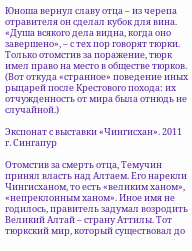Юноша вернул славу отца – из черепа отравителя он сделал кубок для вина. «Душа всякого дела видна, когда оно завершено», – с тех пор говорят тюрки. Только отомстив за поражение, тюрк имел право на место в обществе тюрков. (Вот откуда «странное» поведение иных рыцарей после Крестового похода: их отчужденность от мира была отнюдь не случайной.)

Экспонат с выставки «Чингисхан». 2011 г. Сингапур

Отомстив за смерть отца, Темучин принял власть над Алтаем. Его нарекли Чингисханом, то есть «великим ханом», «непреклонным ханом». Иное имя не годилось, правитель задумал возродить Великий Алтай – страну Аттилы. Тот тюркский мир, который существовал до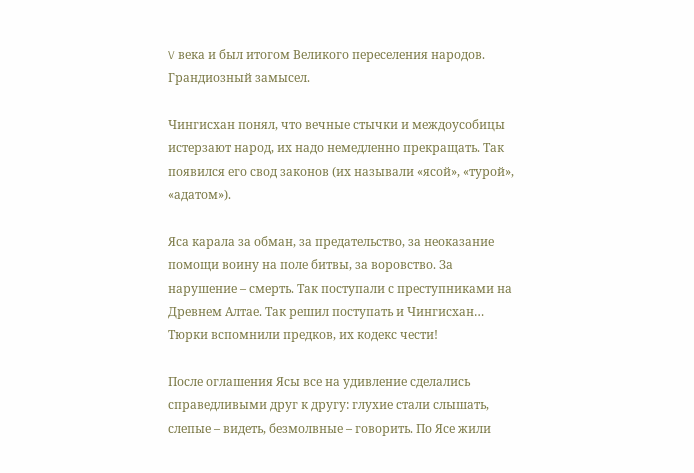V века и был итогом Великого переселения народов. Грандиозный замысел.

Чингисхан понял, что вечные стычки и междоусобицы истерзают народ, их надо немедленно прекращать. Так появился его свод законов (их называли «ясой», «турой», «адатом»).

Яса карала за обман, за предательство, за неоказание помощи воину на поле битвы, за воровство. За нарушение – смерть. Так поступали с преступниками на Древнем Алтае. Так решил поступать и Чингисхан… Тюрки вспомнили предков, их кодекс чести!

После оглашения Ясы все на удивление сделались справедливыми друг к другу: глухие стали слышать, слепые – видеть, безмолвные – говорить. По Ясе жили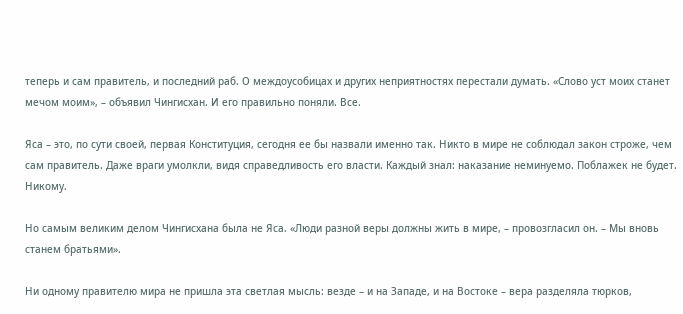теперь и сам правитель, и последний раб. О междоусобицах и других неприятностях перестали думать. «Слово уст моих станет мечом моим», – объявил Чингисхан. И его правильно поняли. Все.

Яса – это, по сути своей, первая Конституция, сегодня ее бы назвали именно так. Никто в мире не соблюдал закон строже, чем сам правитель. Даже враги умолкли, видя справедливость его власти. Каждый знал: наказание неминуемо. Поблажек не будет. Никому.

Но самым великим делом Чингисхана была не Яса. «Люди разной веры должны жить в мире, – провозгласил он. – Мы вновь станем братьями».

Ни одному правителю мира не пришла эта светлая мысль: везде – и на Западе, и на Востоке – вера разделяла тюрков,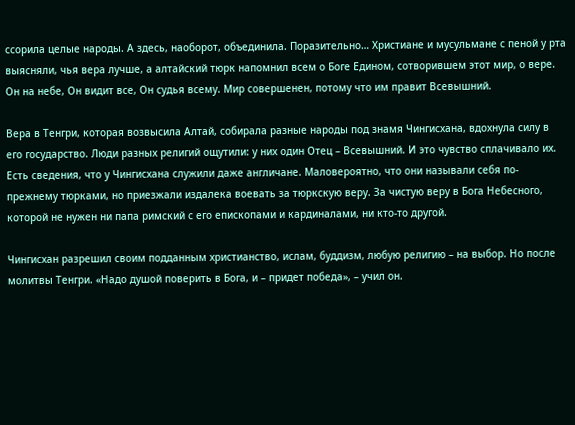ссорила целые народы. А здесь, наоборот, объединила. Поразительно… Христиане и мусульмане с пеной у рта выясняли, чья вера лучше, а алтайский тюрк напомнил всем о Боге Едином, сотворившем этот мир, о вере. Он на небе, Он видит все, Он судья всему. Мир совершенен, потому что им правит Всевышний.

Вера в Тенгри, которая возвысила Алтай, собирала разные народы под знамя Чингисхана, вдохнула силу в его государство. Люди разных религий ощутили: у них один Отец – Всевышний. И это чувство сплачивало их. Есть сведения, что у Чингисхана служили даже англичане. Маловероятно, что они называли себя по-прежнему тюрками, но приезжали издалека воевать за тюркскую веру. За чистую веру в Бога Небесного, которой не нужен ни папа римский с его епископами и кардиналами, ни кто-то другой.

Чингисхан разрешил своим подданным христианство, ислам, буддизм, любую религию – на выбор. Но после молитвы Тенгри. «Надо душой поверить в Бога, и – придет победа», – учил он.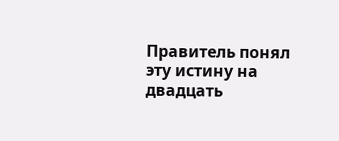Правитель понял эту истину на двадцать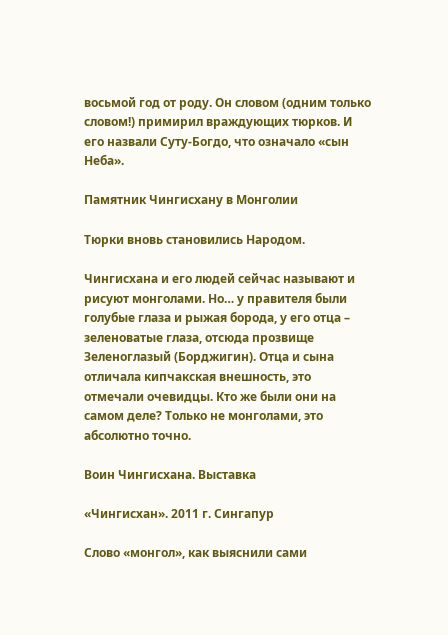восьмой год от роду. Он словом (одним только словом!) примирил враждующих тюрков. И его назвали Суту-Богдо, что означало «сын Неба».

Памятник Чингисхану в Монголии

Тюрки вновь становились Народом.

Чингисхана и его людей сейчас называют и рисуют монголами. Но… у правителя были голубые глаза и рыжая борода, у его отца – зеленоватые глаза, отсюда прозвище Зеленоглазый (Борджигин). Отца и сына отличала кипчакская внешность, это отмечали очевидцы. Кто же были они на самом деле? Только не монголами, это абсолютно точно.

Воин Чингисхана. Выставка

«Чингисхан». 2011 г. Сингапур

Слово «монгол», как выяснили сами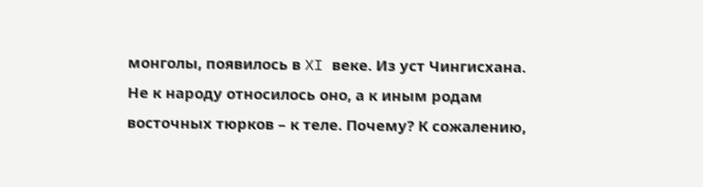монголы, появилось в XI веке. Из уст Чингисхана. Не к народу относилось оно, а к иным родам восточных тюрков – к теле. Почему? К сожалению,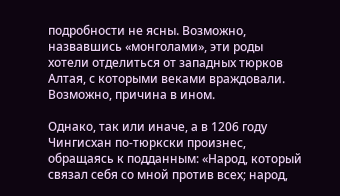подробности не ясны. Возможно, назвавшись «монголами», эти роды хотели отделиться от западных тюрков Алтая, с которыми веками враждовали. Возможно, причина в ином.

Однако, так или иначе, а в 1206 году Чингисхан по-тюркски произнес, обращаясь к подданным: «Народ, который связал себя со мной против всех; народ,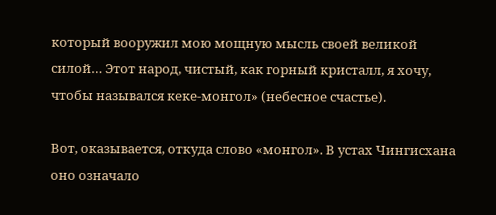который вооружил мою мощную мысль своей великой силой… Этот народ, чистый, как горный кристалл, я хочу, чтобы назывался кеке-монгол» (небесное счастье).

Вот, оказывается, откуда слово «монгол». В устах Чингисхана оно означало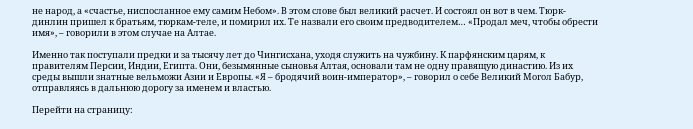не народ, а «счастье, ниспосланное ему самим Небом». В этом слове был великий расчет. И состоял он вот в чем. Тюрк-динлин пришел к братьям, тюркам-теле, и помирил их. Те назвали его своим предводителем… «Продал меч, чтобы обрести имя», – говорили в этом случае на Алтае.

Именно так поступали предки и за тысячу лет до Чингисхана, уходя служить на чужбину. К парфянским царям, к правителям Персии, Индии, Египта. Они, безымянные сыновья Алтая, основали там не одну правящую династию. Из их среды вышли знатные вельможи Азии и Европы. «Я – бродячий воин-император», – говорил о себе Великий Могол Бабур, отправляясь в дальнюю дорогу за именем и властью.

Перейти на страницу: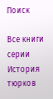Поиск

Все книги серии История тюрков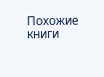Похожие книги